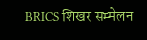BRICS शिखर सम्मेलन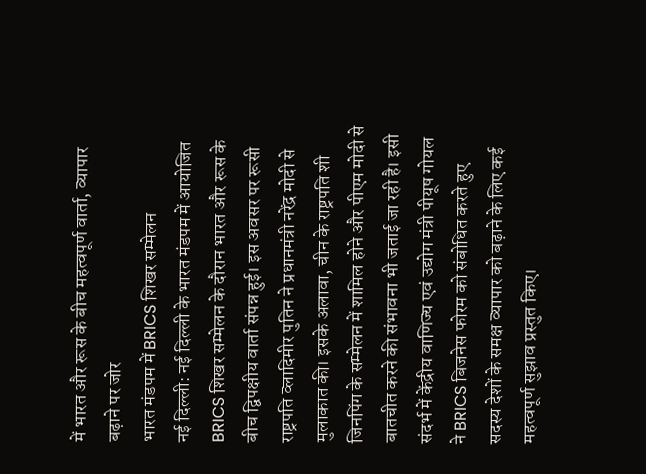में भारत और रूस के बीच महत्वपूर्ण वार्ता, व्यापार बढ़ाने पर जोर
भारत मंडपम में BRICS शिखर सम्मेलन
नई दिल्ली: नई दिल्ली के भारत मंडपम में आयोजित BRICS शिखर सम्मेलन के दौरान भारत और रूस के बीच द्विपक्षीय वार्ता संपन्न हुई। इस अवसर पर रूसी राष्ट्रपति व्लादिमीर पुतिन ने प्रधानमंत्री नरेंद्र मोदी से मुलाकात की। इसके अलावा, चीन के राष्ट्रपति शी जिनपिंग के सम्मेलन में शामिल होने और पीएम मोदी से बातचीत करने की संभावना भी जताई जा रही है। इसी संदर्भ में केंद्रीय वाणिज्य एवं उद्योग मंत्री पीयूष गोयल ने BRICS बिजनेस फोरम को संबोधित करते हुए सदस्य देशों के समक्ष व्यापार को बढ़ाने के लिए कई महत्वपूर्ण सुझाव प्रस्तुत किए।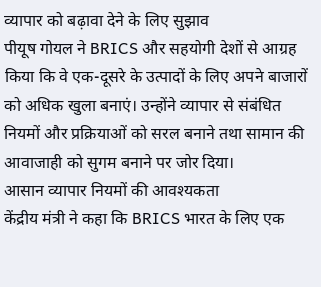व्यापार को बढ़ावा देने के लिए सुझाव
पीयूष गोयल ने BRICS और सहयोगी देशों से आग्रह किया कि वे एक-दूसरे के उत्पादों के लिए अपने बाजारों को अधिक खुला बनाएं। उन्होंने व्यापार से संबंधित नियमों और प्रक्रियाओं को सरल बनाने तथा सामान की आवाजाही को सुगम बनाने पर जोर दिया।
आसान व्यापार नियमों की आवश्यकता
केंद्रीय मंत्री ने कहा कि BRICS भारत के लिए एक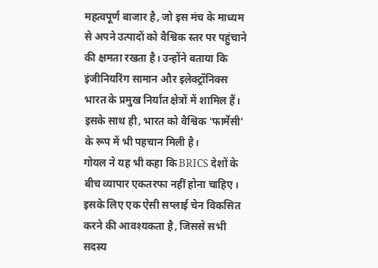महत्वपूर्ण बाजार है, जो इस मंच के माध्यम से अपने उत्पादों को वैश्विक स्तर पर पहुंचाने की क्षमता रखता है। उन्होंने बताया कि इंजीनियरिंग सामान और इलेक्ट्रॉनिक्स भारत के प्रमुख निर्यात क्षेत्रों में शामिल हैं। इसके साथ ही, भारत को वैश्विक 'फार्मेसी' के रूप में भी पहचान मिली है।
गोयल ने यह भी कहा कि BRICS देशों के बीच व्यापार एकतरफा नहीं होना चाहिए। इसके लिए एक ऐसी सप्लाई चेन विकसित करने की आवश्यकता है, जिससे सभी सदस्य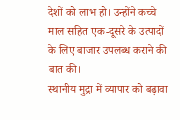देशों को लाभ हो। उन्होंने कच्चे माल सहित एक-दूसरे के उत्पादों के लिए बाजार उपलब्ध कराने की बात की।
स्थानीय मुद्रा में व्यापार को बढ़ावा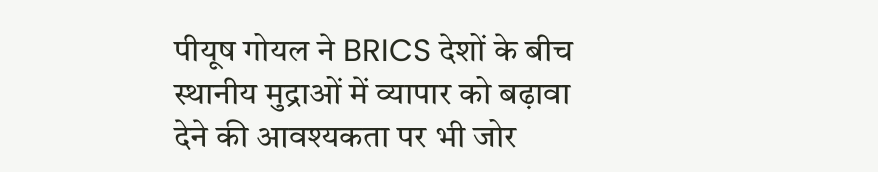पीयूष गोयल ने BRICS देशों के बीच स्थानीय मुद्राओं में व्यापार को बढ़ावा देने की आवश्यकता पर भी जोर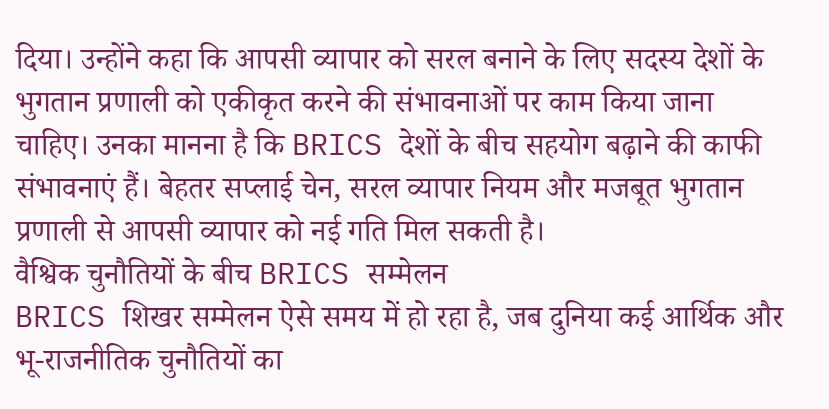दिया। उन्होंने कहा कि आपसी व्यापार को सरल बनाने के लिए सदस्य देशों के भुगतान प्रणाली को एकीकृत करने की संभावनाओं पर काम किया जाना चाहिए। उनका मानना है कि BRICS देशों के बीच सहयोग बढ़ाने की काफी संभावनाएं हैं। बेहतर सप्लाई चेन, सरल व्यापार नियम और मजबूत भुगतान प्रणाली से आपसी व्यापार को नई गति मिल सकती है।
वैश्विक चुनौतियों के बीच BRICS सम्मेलन
BRICS शिखर सम्मेलन ऐसे समय में हो रहा है, जब दुनिया कई आर्थिक और भू-राजनीतिक चुनौतियों का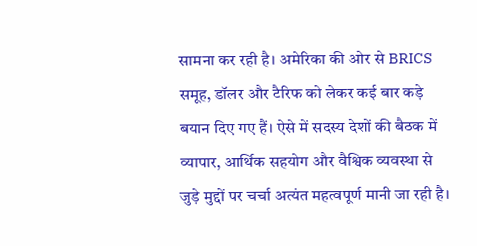सामना कर रही है। अमेरिका की ओर से BRICS समूह, डॉलर और टैरिफ को लेकर कई बार कड़े बयान दिए गए हैं। ऐसे में सदस्य देशों की बैठक में व्यापार, आर्थिक सहयोग और वैश्विक व्यवस्था से जुड़े मुद्दों पर चर्चा अत्यंत महत्वपूर्ण मानी जा रही है।